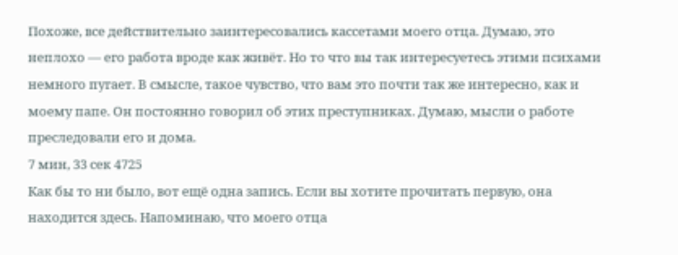Похоже, все действительно заинтересовались кассетами моего отца. Думаю, это неплохо — его работа вроде как живёт. Но то что вы так интересуетесь этими психами немного пугает. В смысле, такое чувство, что вам это почти так же интересно, как и моему папе. Он постоянно говорил об этих преступниках. Думаю, мысли о работе преследовали его и дома.
7 мин, 33 сек 4725
Как бы то ни было, вот ещё одна запись. Если вы хотите прочитать первую, она находится здесь. Напоминаю, что моего отца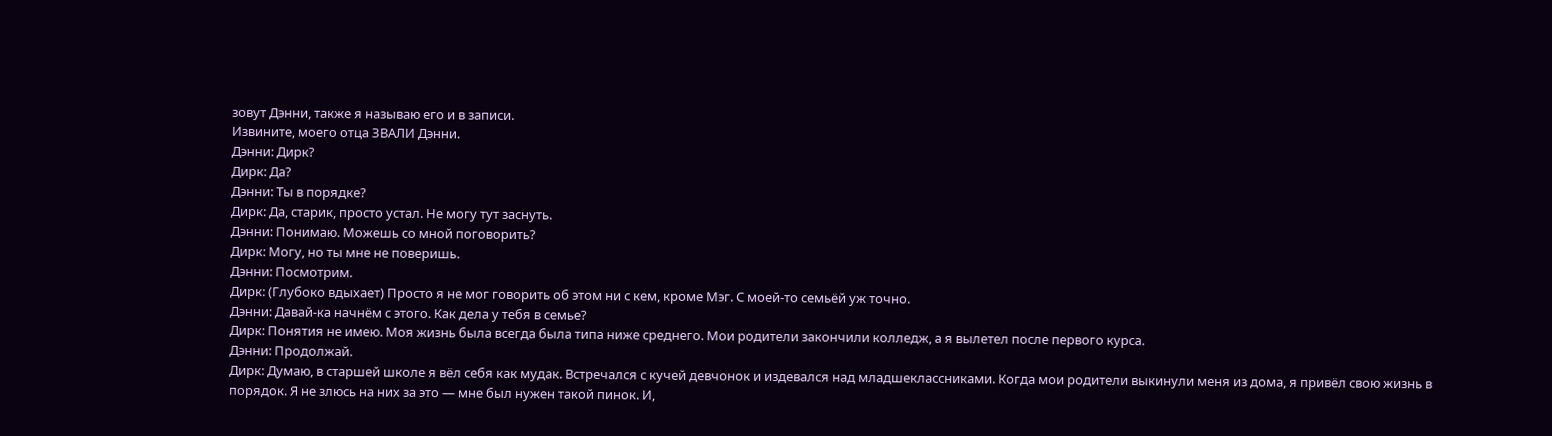зовут Дэнни, также я называю его и в записи.
Извините, моего отца ЗВАЛИ Дэнни.
Дэнни: Дирк?
Дирк: Да?
Дэнни: Ты в порядке?
Дирк: Да, старик, просто устал. Не могу тут заснуть.
Дэнни: Понимаю. Можешь со мной поговорить?
Дирк: Могу, но ты мне не поверишь.
Дэнни: Посмотрим.
Дирк: (Глубоко вдыхает) Просто я не мог говорить об этом ни с кем, кроме Мэг. С моей-то семьёй уж точно.
Дэнни: Давай-ка начнём с этого. Как дела у тебя в семье?
Дирк: Понятия не имею. Моя жизнь была всегда была типа ниже среднего. Мои родители закончили колледж, а я вылетел после первого курса.
Дэнни: Продолжай.
Дирк: Думаю, в старшей школе я вёл себя как мудак. Встречался с кучей девчонок и издевался над младшеклассниками. Когда мои родители выкинули меня из дома, я привёл свою жизнь в порядок. Я не злюсь на них за это — мне был нужен такой пинок. И,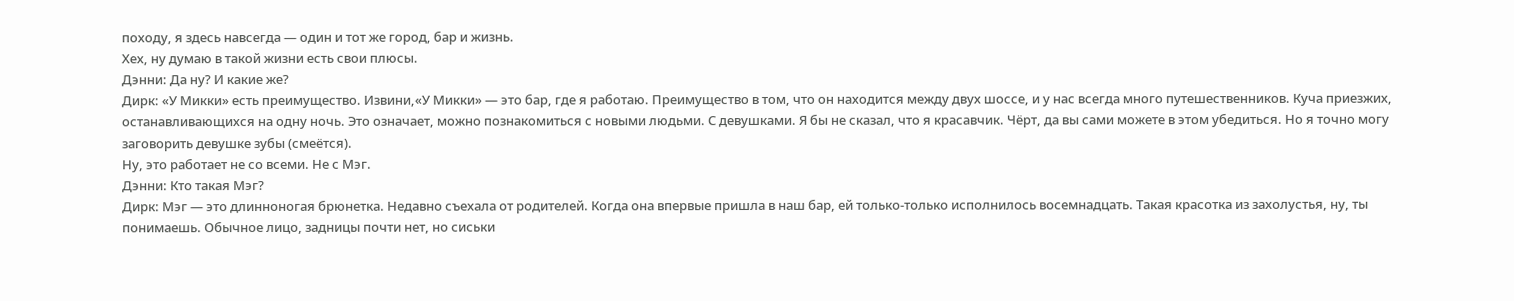походу, я здесь навсегда — один и тот же город, бар и жизнь.
Хех, ну думаю в такой жизни есть свои плюсы.
Дэнни: Да ну? И какие же?
Дирк: «У Микки» есть преимущество. Извини,«У Микки» — это бар, где я работаю. Преимущество в том, что он находится между двух шоссе, и у нас всегда много путешественников. Куча приезжих, останавливающихся на одну ночь. Это означает, можно познакомиться с новыми людьми. С девушками. Я бы не сказал, что я красавчик. Чёрт, да вы сами можете в этом убедиться. Но я точно могу заговорить девушке зубы (смеётся).
Ну, это работает не со всеми. Не с Мэг.
Дэнни: Кто такая Мэг?
Дирк: Мэг — это длинноногая брюнетка. Недавно съехала от родителей. Когда она впервые пришла в наш бар, ей только-только исполнилось восемнадцать. Такая красотка из захолустья, ну, ты понимаешь. Обычное лицо, задницы почти нет, но сиськи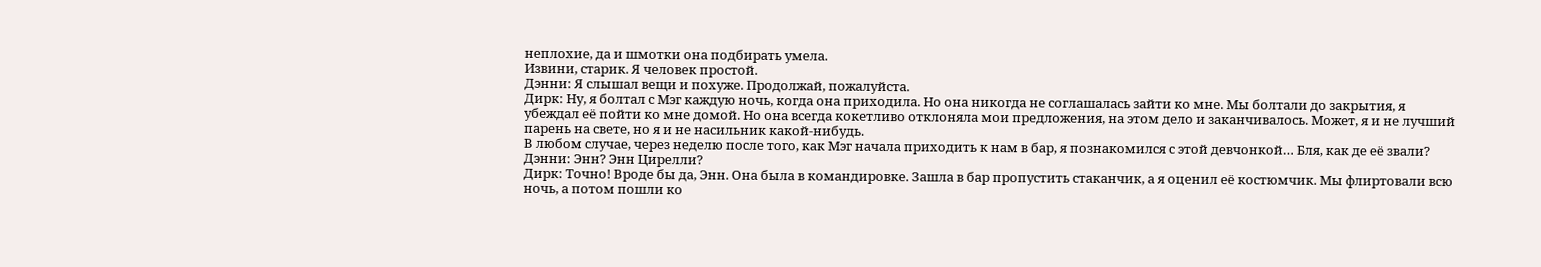неплохие, да и шмотки она подбирать умела.
Извини, старик. Я человек простой.
Дэнни: Я слышал вещи и похуже. Продолжай, пожалуйста.
Дирк: Ну, я болтал с Мэг каждую ночь, когда она приходила. Но она никогда не соглашалась зайти ко мне. Мы болтали до закрытия, я убеждал её пойти ко мне домой. Но она всегда кокетливо отклоняла мои предложения, на этом дело и заканчивалось. Может, я и не лучший парень на свете, но я и не насильник какой-нибудь.
В любом случае, через неделю после того, как Мэг начала приходить к нам в бар, я познакомился с этой девчонкой… Бля, как де её звали?
Дэнни: Энн? Энн Цирелли?
Дирк: Точно! Вроде бы да, Энн. Она была в командировке. Зашла в бар пропустить стаканчик, а я оценил её костюмчик. Мы флиртовали всю ночь, а потом пошли ко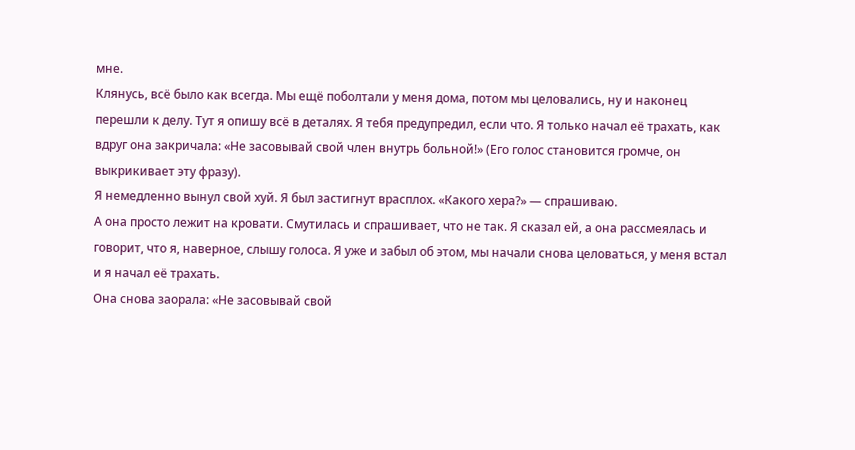мне.
Клянусь, всё было как всегда. Мы ещё поболтали у меня дома, потом мы целовались, ну и наконец перешли к делу. Тут я опишу всё в деталях. Я тебя предупредил, если что. Я только начал её трахать, как вдруг она закричала: «Не засовывай свой член внутрь больной!» (Его голос становится громче, он выкрикивает эту фразу).
Я немедленно вынул свой хуй. Я был застигнут врасплох. «Какого хера?» — спрашиваю.
А она просто лежит на кровати. Смутилась и спрашивает, что не так. Я сказал ей, а она рассмеялась и говорит, что я, наверное, слышу голоса. Я уже и забыл об этом, мы начали снова целоваться, у меня встал и я начал её трахать.
Она снова заорала: «Не засовывай свой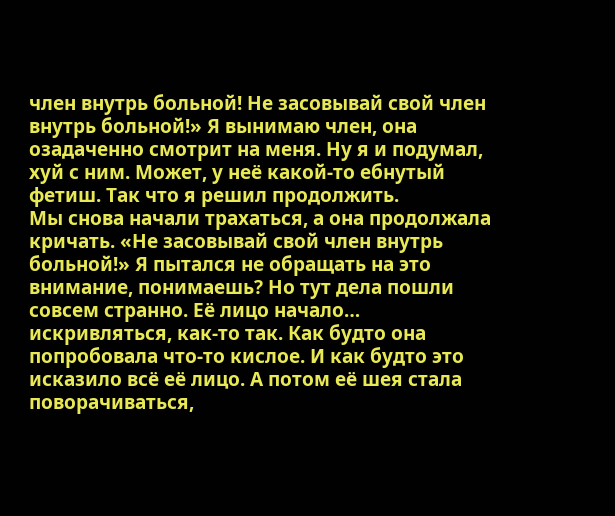член внутрь больной! Не засовывай свой член внутрь больной!» Я вынимаю член, она озадаченно смотрит на меня. Ну я и подумал, хуй с ним. Может, у неё какой-то ебнутый фетиш. Так что я решил продолжить.
Мы снова начали трахаться, а она продолжала кричать. «Не засовывай свой член внутрь больной!» Я пытался не обращать на это внимание, понимаешь? Но тут дела пошли совсем странно. Её лицо начало… искривляться, как-то так. Как будто она попробовала что-то кислое. И как будто это исказило всё её лицо. А потом её шея стала поворачиваться,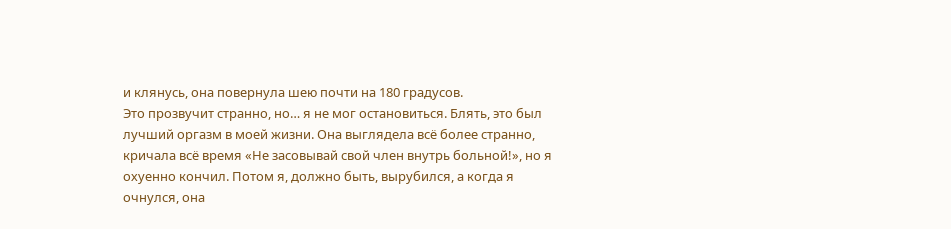и клянусь, она повернула шею почти на 180 градусов.
Это прозвучит странно, но… я не мог остановиться. Блять, это был лучший оргазм в моей жизни. Она выглядела всё более странно, кричала всё время «Не засовывай свой член внутрь больной!», но я охуенно кончил. Потом я, должно быть, вырубился, а когда я очнулся, она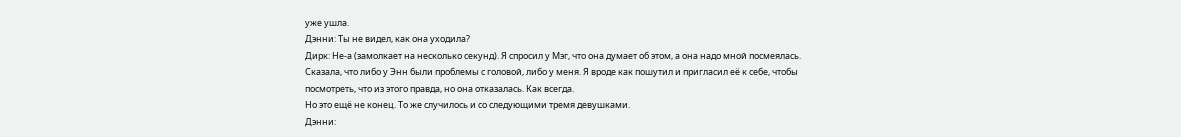уже ушла.
Дэнни: Ты не видел, как она уходила?
Дирк: Не-а (замолкает на несколько секунд). Я спросил у Мэг, что она думает об этом, а она надо мной посмеялась. Сказала, что либо у Энн были проблемы с головой, либо у меня. Я вроде как пошутил и пригласил её к себе, чтобы посмотреть, что из этого правда, но она отказалась. Как всегда.
Но это ещё не конец. То же случилось и со следующими тремя девушками.
Дэнни: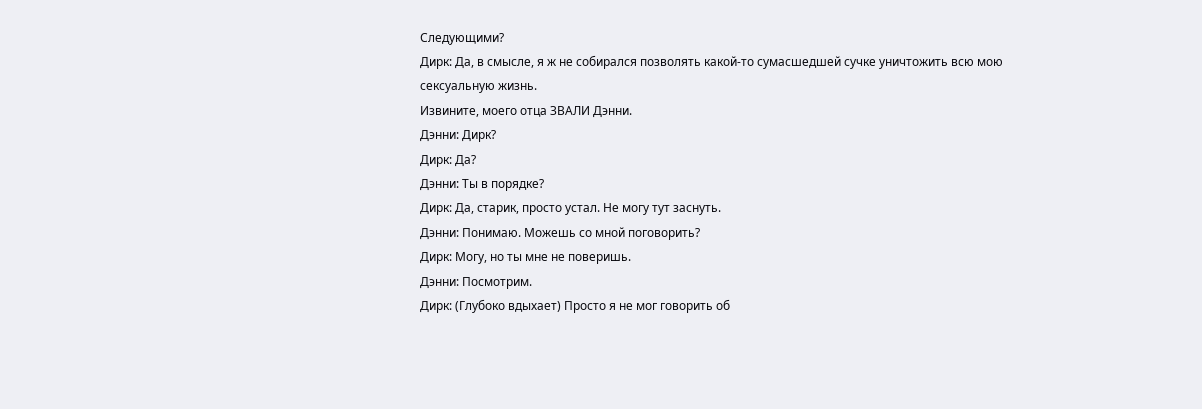Следующими?
Дирк: Да, в смысле, я ж не собирался позволять какой-то сумасшедшей сучке уничтожить всю мою сексуальную жизнь.
Извините, моего отца ЗВАЛИ Дэнни.
Дэнни: Дирк?
Дирк: Да?
Дэнни: Ты в порядке?
Дирк: Да, старик, просто устал. Не могу тут заснуть.
Дэнни: Понимаю. Можешь со мной поговорить?
Дирк: Могу, но ты мне не поверишь.
Дэнни: Посмотрим.
Дирк: (Глубоко вдыхает) Просто я не мог говорить об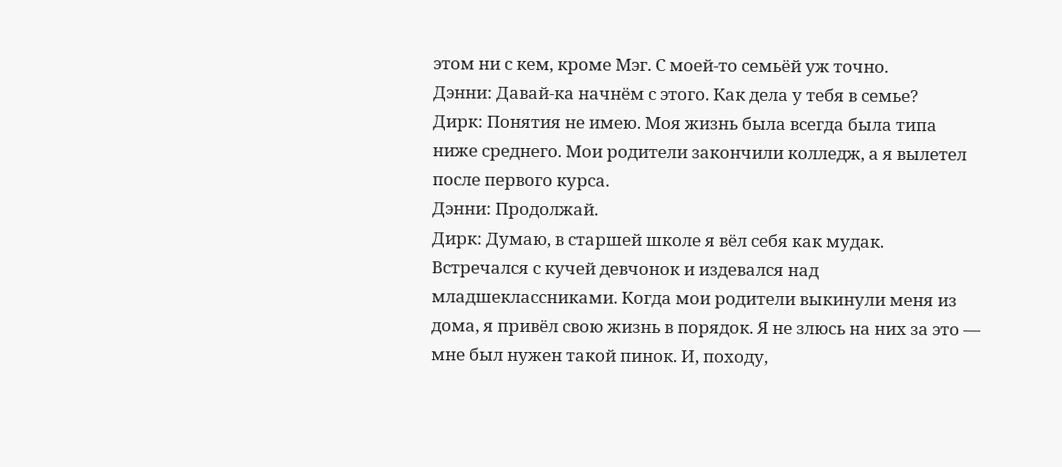этом ни с кем, кроме Мэг. С моей-то семьёй уж точно.
Дэнни: Давай-ка начнём с этого. Как дела у тебя в семье?
Дирк: Понятия не имею. Моя жизнь была всегда была типа ниже среднего. Мои родители закончили колледж, а я вылетел после первого курса.
Дэнни: Продолжай.
Дирк: Думаю, в старшей школе я вёл себя как мудак. Встречался с кучей девчонок и издевался над младшеклассниками. Когда мои родители выкинули меня из дома, я привёл свою жизнь в порядок. Я не злюсь на них за это — мне был нужен такой пинок. И, походу,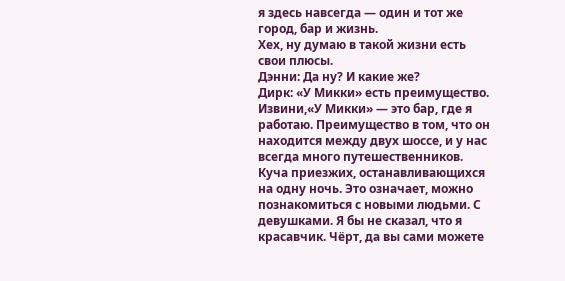я здесь навсегда — один и тот же город, бар и жизнь.
Хех, ну думаю в такой жизни есть свои плюсы.
Дэнни: Да ну? И какие же?
Дирк: «У Микки» есть преимущество. Извини,«У Микки» — это бар, где я работаю. Преимущество в том, что он находится между двух шоссе, и у нас всегда много путешественников. Куча приезжих, останавливающихся на одну ночь. Это означает, можно познакомиться с новыми людьми. С девушками. Я бы не сказал, что я красавчик. Чёрт, да вы сами можете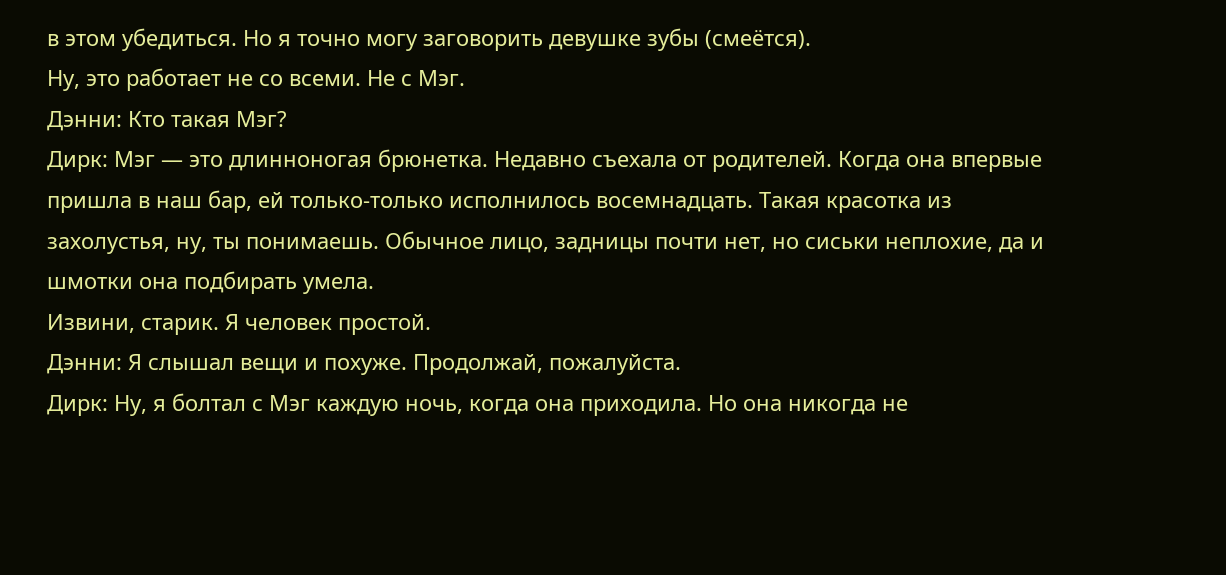в этом убедиться. Но я точно могу заговорить девушке зубы (смеётся).
Ну, это работает не со всеми. Не с Мэг.
Дэнни: Кто такая Мэг?
Дирк: Мэг — это длинноногая брюнетка. Недавно съехала от родителей. Когда она впервые пришла в наш бар, ей только-только исполнилось восемнадцать. Такая красотка из захолустья, ну, ты понимаешь. Обычное лицо, задницы почти нет, но сиськи неплохие, да и шмотки она подбирать умела.
Извини, старик. Я человек простой.
Дэнни: Я слышал вещи и похуже. Продолжай, пожалуйста.
Дирк: Ну, я болтал с Мэг каждую ночь, когда она приходила. Но она никогда не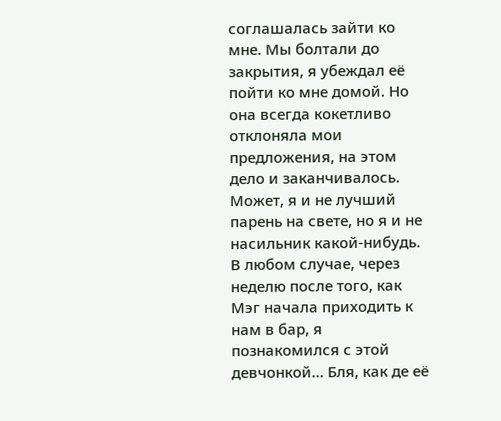соглашалась зайти ко мне. Мы болтали до закрытия, я убеждал её пойти ко мне домой. Но она всегда кокетливо отклоняла мои предложения, на этом дело и заканчивалось. Может, я и не лучший парень на свете, но я и не насильник какой-нибудь.
В любом случае, через неделю после того, как Мэг начала приходить к нам в бар, я познакомился с этой девчонкой… Бля, как де её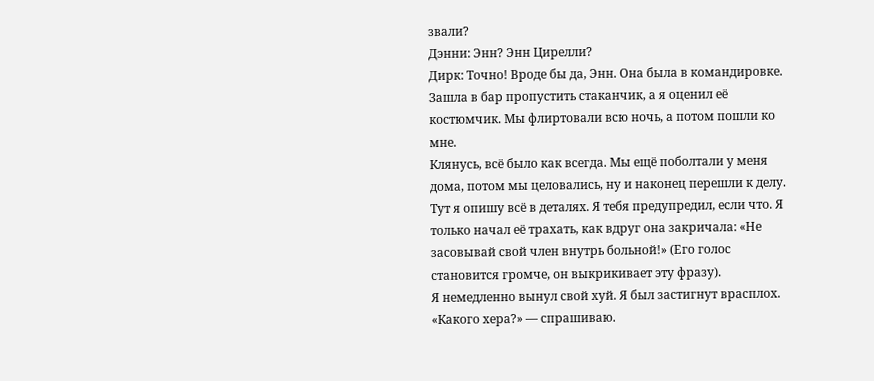звали?
Дэнни: Энн? Энн Цирелли?
Дирк: Точно! Вроде бы да, Энн. Она была в командировке. Зашла в бар пропустить стаканчик, а я оценил её костюмчик. Мы флиртовали всю ночь, а потом пошли ко мне.
Клянусь, всё было как всегда. Мы ещё поболтали у меня дома, потом мы целовались, ну и наконец перешли к делу. Тут я опишу всё в деталях. Я тебя предупредил, если что. Я только начал её трахать, как вдруг она закричала: «Не засовывай свой член внутрь больной!» (Его голос становится громче, он выкрикивает эту фразу).
Я немедленно вынул свой хуй. Я был застигнут врасплох. «Какого хера?» — спрашиваю.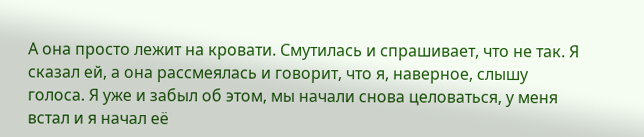А она просто лежит на кровати. Смутилась и спрашивает, что не так. Я сказал ей, а она рассмеялась и говорит, что я, наверное, слышу голоса. Я уже и забыл об этом, мы начали снова целоваться, у меня встал и я начал её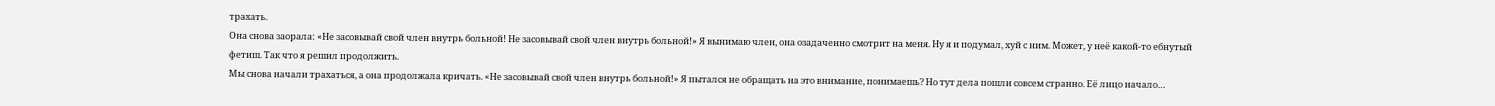трахать.
Она снова заорала: «Не засовывай свой член внутрь больной! Не засовывай свой член внутрь больной!» Я вынимаю член, она озадаченно смотрит на меня. Ну я и подумал, хуй с ним. Может, у неё какой-то ебнутый фетиш. Так что я решил продолжить.
Мы снова начали трахаться, а она продолжала кричать. «Не засовывай свой член внутрь больной!» Я пытался не обращать на это внимание, понимаешь? Но тут дела пошли совсем странно. Её лицо начало…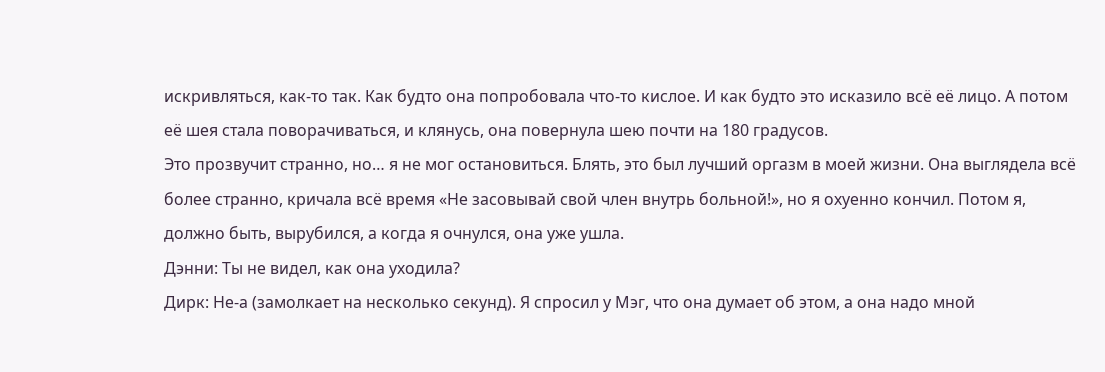искривляться, как-то так. Как будто она попробовала что-то кислое. И как будто это исказило всё её лицо. А потом её шея стала поворачиваться, и клянусь, она повернула шею почти на 180 градусов.
Это прозвучит странно, но… я не мог остановиться. Блять, это был лучший оргазм в моей жизни. Она выглядела всё более странно, кричала всё время «Не засовывай свой член внутрь больной!», но я охуенно кончил. Потом я, должно быть, вырубился, а когда я очнулся, она уже ушла.
Дэнни: Ты не видел, как она уходила?
Дирк: Не-а (замолкает на несколько секунд). Я спросил у Мэг, что она думает об этом, а она надо мной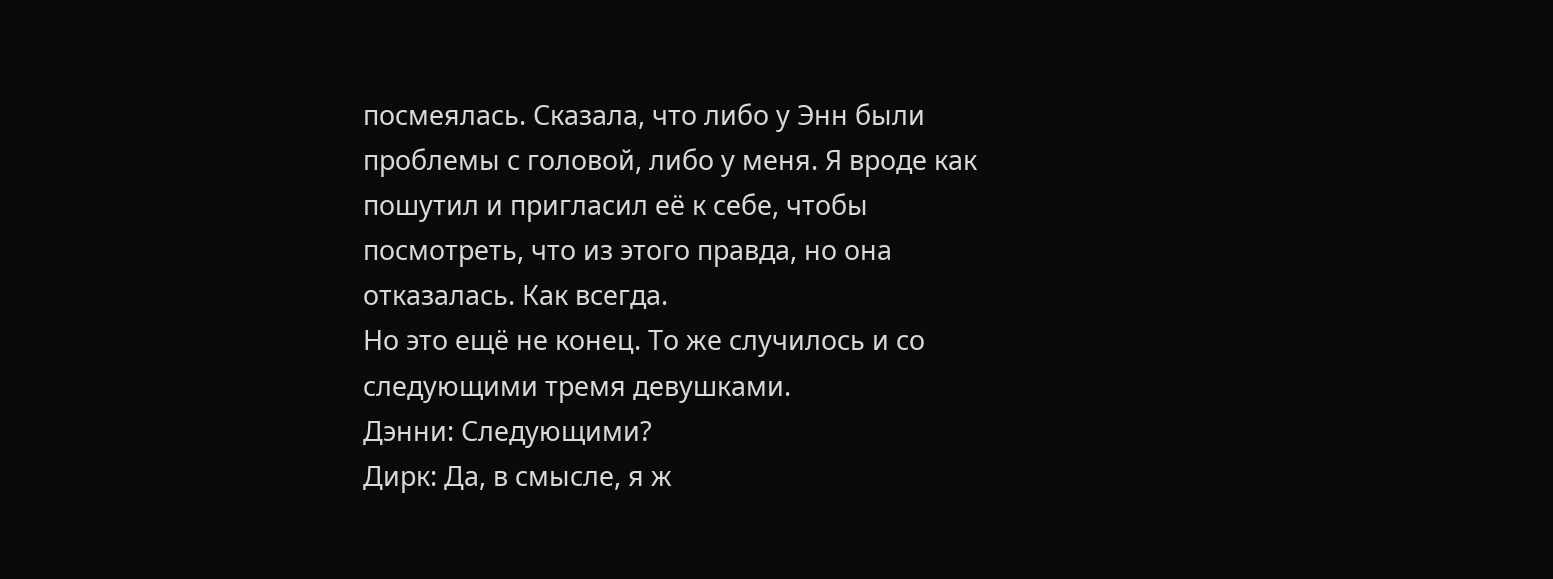посмеялась. Сказала, что либо у Энн были проблемы с головой, либо у меня. Я вроде как пошутил и пригласил её к себе, чтобы посмотреть, что из этого правда, но она отказалась. Как всегда.
Но это ещё не конец. То же случилось и со следующими тремя девушками.
Дэнни: Следующими?
Дирк: Да, в смысле, я ж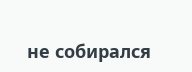не собирался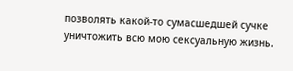позволять какой-то сумасшедшей сучке уничтожить всю мою сексуальную жизнь.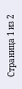Страница 1 из 2